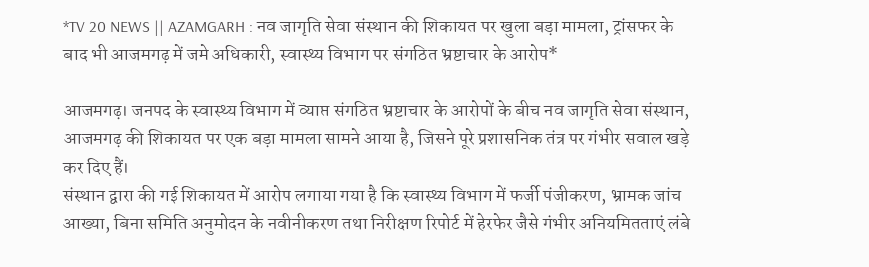*TV 20 NEWS || AZAMGARH : नव जागृति सेवा संस्थान की शिकायत पर खुला बड़ा मामला, ट्रांसफर के बाद भी आजमगढ़ में जमे अधिकारी, स्वास्थ्य विभाग पर संगठित भ्रष्टाचार के आरोप*

आजमगढ़। जनपद के स्वास्थ्य विभाग में व्याप्त संगठित भ्रष्टाचार के आरोपों के बीच नव जागृति सेवा संस्थान, आजमगढ़ की शिकायत पर एक बड़ा मामला सामने आया है, जिसने पूरे प्रशासनिक तंत्र पर गंभीर सवाल खड़े कर दिए हैं।
संस्थान द्वारा की गई शिकायत में आरोप लगाया गया है कि स्वास्थ्य विभाग में फर्जी पंजीकरण, भ्रामक जांच आख्या, बिना समिति अनुमोदन के नवीनीकरण तथा निरीक्षण रिपोर्ट में हेरफेर जैसे गंभीर अनियमितताएं लंबे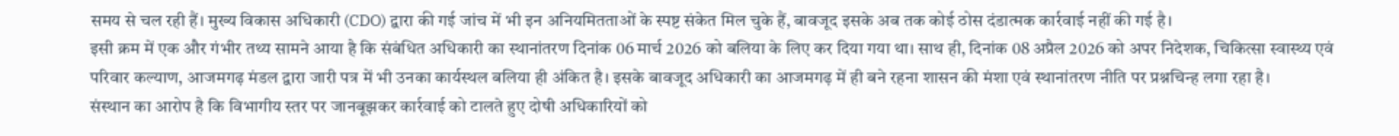समय से चल रही हैं। मुख्य विकास अधिकारी (CDO) द्वारा की गई जांच में भी इन अनियमितताओं के स्पष्ट संकेत मिल चुके हैं, बावजूद इसके अब तक कोई ठोस दंडात्मक कार्रवाई नहीं की गई है।
इसी क्रम में एक और गंभीर तथ्य सामने आया है कि संबंधित अधिकारी का स्थानांतरण दिनांक 06 मार्च 2026 को बलिया के लिए कर दिया गया था। साथ ही, दिनांक 08 अप्रैल 2026 को अपर निदेशक, चिकित्सा स्वास्थ्य एवं परिवार कल्याण, आजमगढ़ मंडल द्वारा जारी पत्र में भी उनका कार्यस्थल बलिया ही अंकित है। इसके बावजूद अधिकारी का आजमगढ़ में ही बने रहना शासन की मंशा एवं स्थानांतरण नीति पर प्रश्नचिन्ह लगा रहा है।
संस्थान का आरोप है कि विभागीय स्तर पर जानबूझकर कार्रवाई को टालते हुए दोषी अधिकारियों को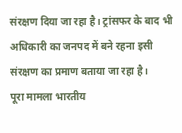संरक्षण दिया जा रहा है। ट्रांसफर के बाद भी अधिकारी का जनपद में बने रहना इसी संरक्षण का प्रमाण बताया जा रहा है।
पूरा मामला भारतीय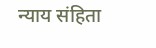न्याय संहिता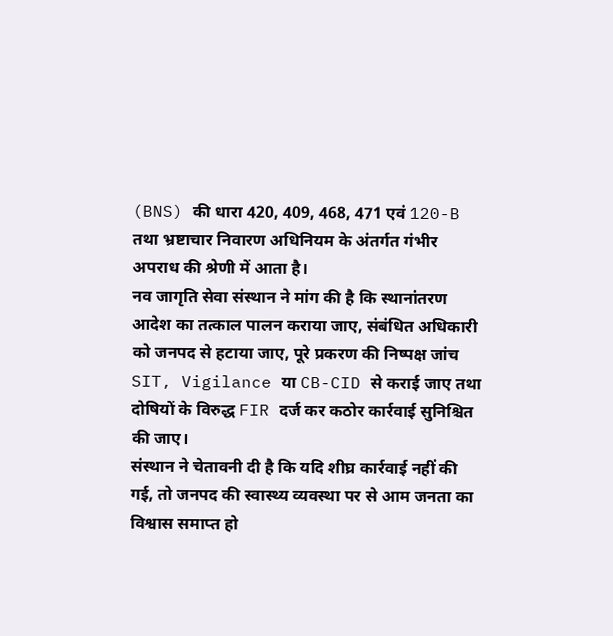(BNS) की धारा 420, 409, 468, 471 एवं 120-B तथा भ्रष्टाचार निवारण अधिनियम के अंतर्गत गंभीर अपराध की श्रेणी में आता है।
नव जागृति सेवा संस्थान ने मांग की है कि स्थानांतरण आदेश का तत्काल पालन कराया जाए, संबंधित अधिकारी को जनपद से हटाया जाए, पूरे प्रकरण की निष्पक्ष जांच SIT, Vigilance या CB-CID से कराई जाए तथा दोषियों के विरुद्ध FIR दर्ज कर कठोर कार्रवाई सुनिश्चित की जाए।
संस्थान ने चेतावनी दी है कि यदि शीघ्र कार्रवाई नहीं की गई, तो जनपद की स्वास्थ्य व्यवस्था पर से आम जनता का विश्वास समाप्त हो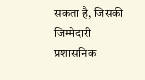सकता है, जिसकी जिम्मेदारी प्रशासनिक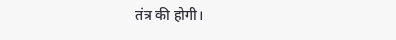तंत्र की होगी।